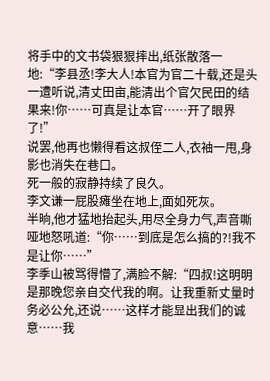将手中的文书袋狠狠摔出,纸张散落一地:“李县丞!李大人!本官为官二十载,还是头一遭听说,清丈田亩,能清出个官欠民田的结果来!你……可真是让本官……开了眼界了!”
说罢,他再也懒得看这叔侄二人,衣袖一甩,身影也消失在巷口。
死一般的寂静持续了良久。
李文谦一屁股瘫坐在地上,面如死灰。
半晌,他才猛地抬起头,用尽全身力气,声音嘶哑地怒吼道:“你……到底是怎么搞的?!我不是让你……”
李季山被骂得懵了,满脸不解:“四叔!这明明是那晚您亲自交代我的啊。让我重新丈量时务必公允,还说……这样才能显出我们的诚意……我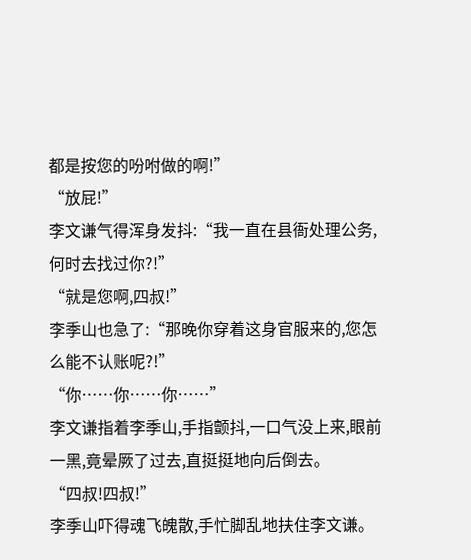都是按您的吩咐做的啊!”
“放屁!”
李文谦气得浑身发抖:“我一直在县衙处理公务,何时去找过你?!”
“就是您啊,四叔!”
李季山也急了:“那晚你穿着这身官服来的,您怎么能不认账呢?!”
“你……你……你……”
李文谦指着李季山,手指颤抖,一口气没上来,眼前一黑,竟晕厥了过去,直挺挺地向后倒去。
“四叔!四叔!”
李季山吓得魂飞魄散,手忙脚乱地扶住李文谦。